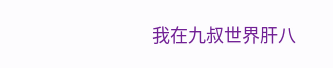我在九叔世界肝八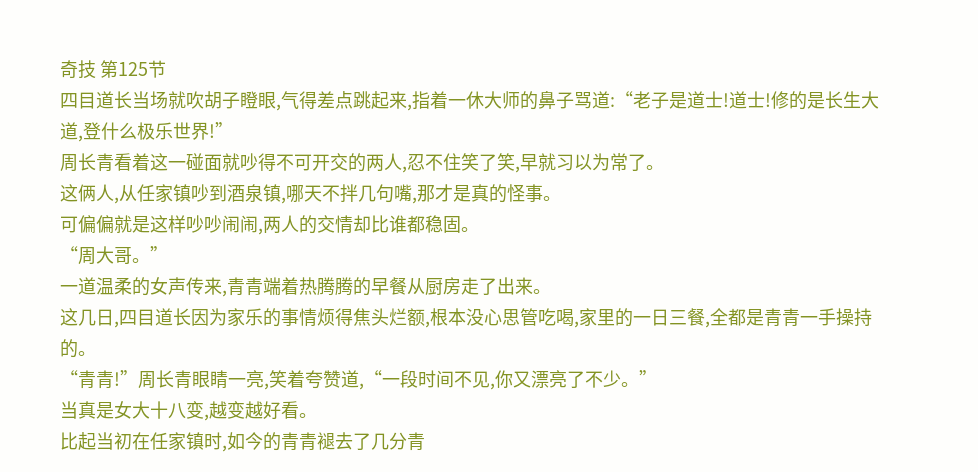奇技 第125节
四目道长当场就吹胡子瞪眼,气得差点跳起来,指着一休大师的鼻子骂道:“老子是道士!道士!修的是长生大道,登什么极乐世界!”
周长青看着这一碰面就吵得不可开交的两人,忍不住笑了笑,早就习以为常了。
这俩人,从任家镇吵到酒泉镇,哪天不拌几句嘴,那才是真的怪事。
可偏偏就是这样吵吵闹闹,两人的交情却比谁都稳固。
“周大哥。”
一道温柔的女声传来,青青端着热腾腾的早餐从厨房走了出来。
这几日,四目道长因为家乐的事情烦得焦头烂额,根本没心思管吃喝,家里的一日三餐,全都是青青一手操持的。
“青青!”周长青眼睛一亮,笑着夸赞道,“一段时间不见,你又漂亮了不少。”
当真是女大十八变,越变越好看。
比起当初在任家镇时,如今的青青褪去了几分青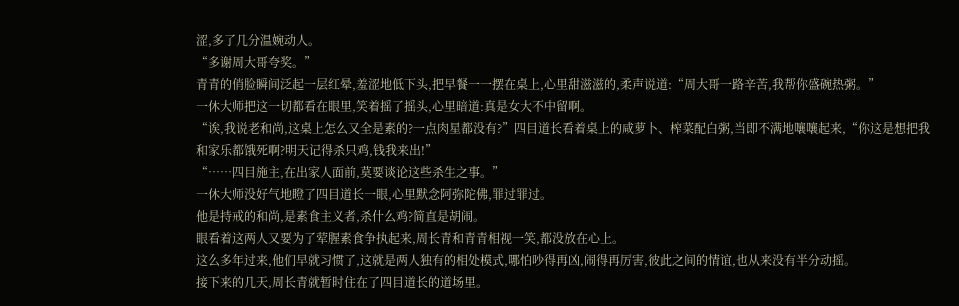涩,多了几分温婉动人。
“多谢周大哥夸奖。”
青青的俏脸瞬间泛起一层红晕,羞涩地低下头,把早餐一一摆在桌上,心里甜滋滋的,柔声说道:“周大哥一路辛苦,我帮你盛碗热粥。”
一休大师把这一切都看在眼里,笑着摇了摇头,心里暗道:真是女大不中留啊。
“诶,我说老和尚,这桌上怎么又全是素的?一点肉星都没有?”四目道长看着桌上的咸萝卜、榨菜配白粥,当即不满地嚷嚷起来,“你这是想把我和家乐都饿死啊?明天记得杀只鸡,钱我来出!”
“……四目施主,在出家人面前,莫要谈论这些杀生之事。”
一休大师没好气地瞪了四目道长一眼,心里默念阿弥陀佛,罪过罪过。
他是持戒的和尚,是素食主义者,杀什么鸡?简直是胡闹。
眼看着这两人又要为了荤腥素食争执起来,周长青和青青相视一笑,都没放在心上。
这么多年过来,他们早就习惯了,这就是两人独有的相处模式,哪怕吵得再凶,闹得再厉害,彼此之间的情谊,也从来没有半分动摇。
接下来的几天,周长青就暂时住在了四目道长的道场里。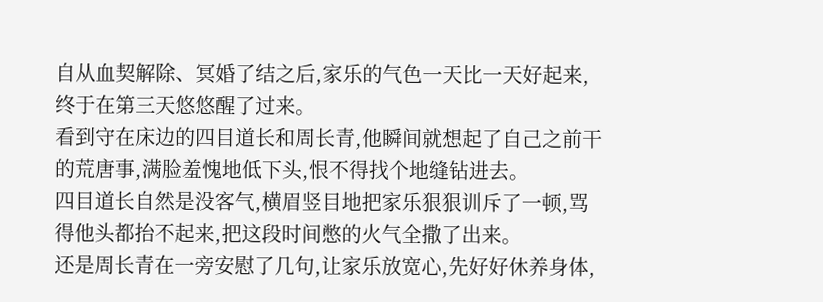自从血契解除、冥婚了结之后,家乐的气色一天比一天好起来,终于在第三天悠悠醒了过来。
看到守在床边的四目道长和周长青,他瞬间就想起了自己之前干的荒唐事,满脸羞愧地低下头,恨不得找个地缝钻进去。
四目道长自然是没客气,横眉竖目地把家乐狠狠训斥了一顿,骂得他头都抬不起来,把这段时间憋的火气全撒了出来。
还是周长青在一旁安慰了几句,让家乐放宽心,先好好休养身体,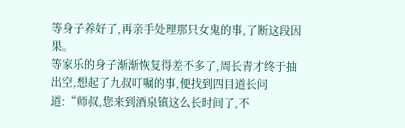等身子养好了,再亲手处理那只女鬼的事,了断这段因果。
等家乐的身子渐渐恢复得差不多了,周长青才终于抽出空,想起了九叔叮嘱的事,便找到四目道长问道:“师叔,您来到酒泉镇这么长时间了,不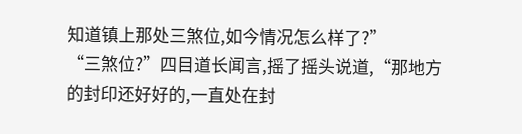知道镇上那处三煞位,如今情况怎么样了?”
“三煞位?”四目道长闻言,摇了摇头说道,“那地方的封印还好好的,一直处在封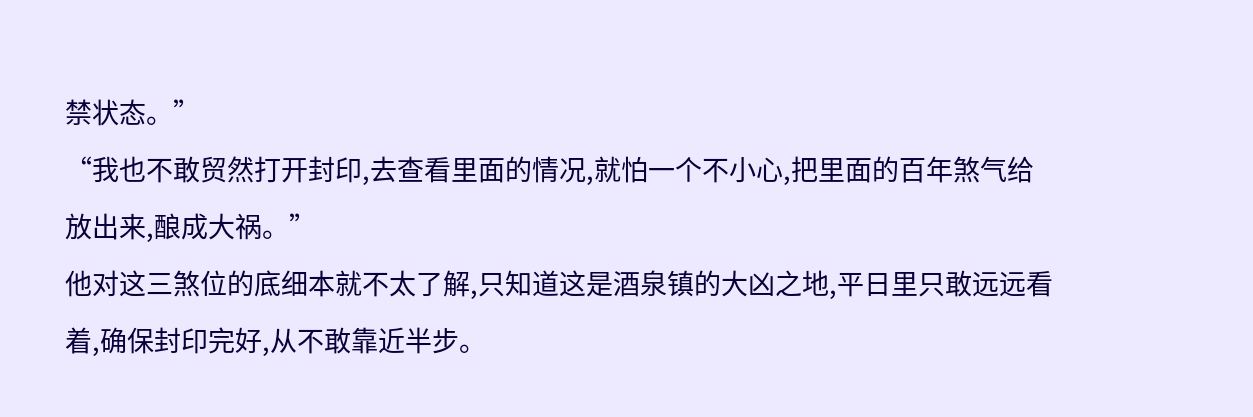禁状态。”
“我也不敢贸然打开封印,去查看里面的情况,就怕一个不小心,把里面的百年煞气给放出来,酿成大祸。”
他对这三煞位的底细本就不太了解,只知道这是酒泉镇的大凶之地,平日里只敢远远看着,确保封印完好,从不敢靠近半步。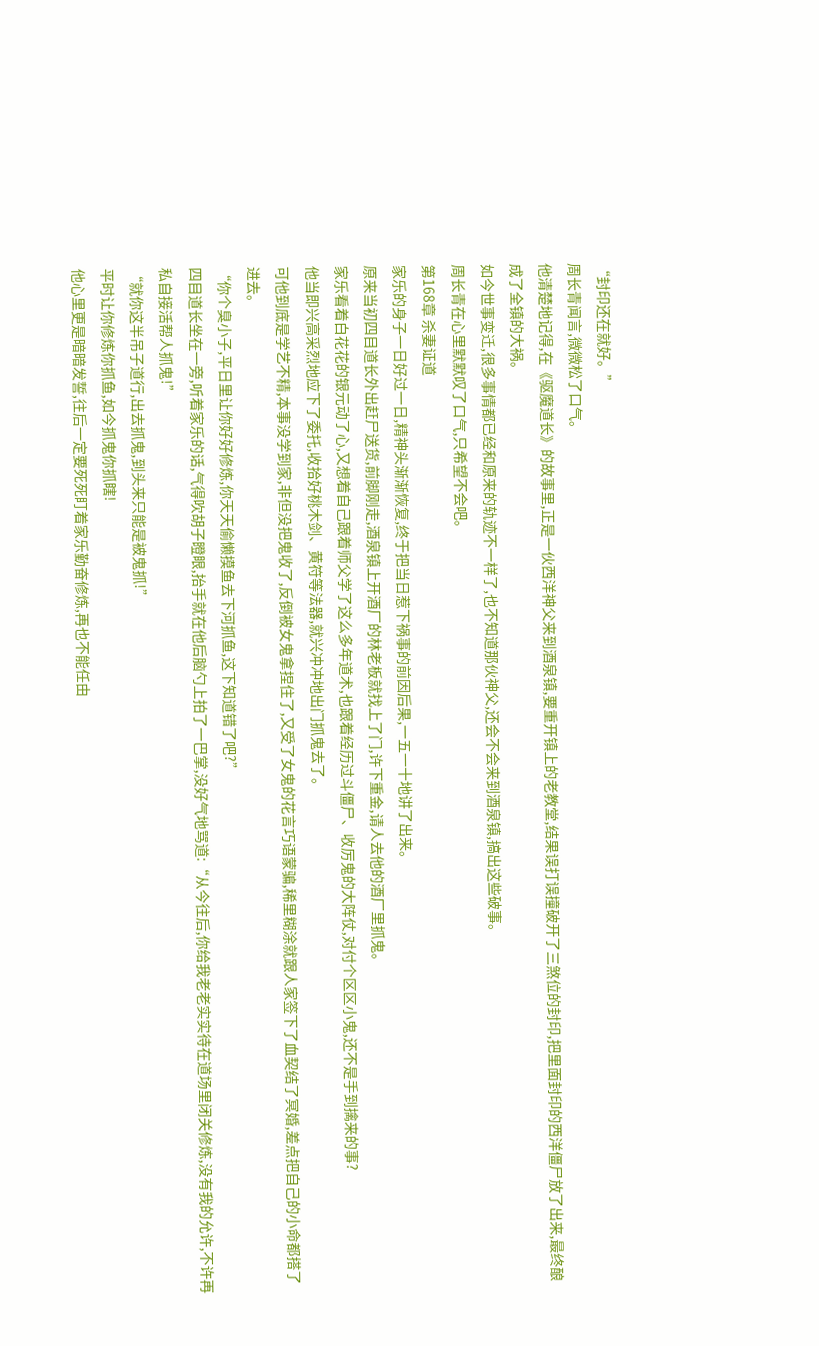“封印还在就好。”
周长青闻言,微微松了口气。
他清楚地记得,在《驱魔道长》的故事里,正是一伙西洋神父来到酒泉镇,要重开镇上的老教堂,结果误打误撞破开了三煞位的封印,把里面封印的西洋僵尸放了出来,最终酿成了全镇的大祸。
如今世事变迁,很多事情都已经和原来的轨迹不一样了,也不知道那伙神父,还会不会来到酒泉镇,搞出这些破事。
周长青在心里默默叹了口气,只希望不会吧。
第168章 杀妻证道
家乐的身子一日好过一日,精神头渐渐恢复,终于把当日惹下祸事的前因后果,一五一十地讲了出来。
原来当初四目道长外出赶尸送货,前脚刚走,酒泉镇上开酒厂的林老板就找上了门,许下重金,请人去他的酒厂里抓鬼。
家乐看着白花花的银元动了心,又想着自己跟着师父学了这么多年道术,也跟着经历过斗僵尸、收厉鬼的大阵仗,对付个区区小鬼,还不是手到擒来的事?
他当即兴高采烈地应下了委托,收拾好桃木剑、黄符等法器,就兴冲冲地出门抓鬼去了。
可他到底是学艺不精,本事没学到家,非但没把鬼收了,反倒被女鬼拿捏住了,又受了女鬼的花言巧语蒙骗,稀里糊涂就跟人家签下了血契结了冥婚,差点把自己的小命都搭了进去。
“你个臭小子,平日里让你好好修炼,你天天偷懒摸鱼去下河抓鱼,这下知道错了吧?”
四目道长坐在一旁,听着家乐的话,气得吹胡子瞪眼,抬手就在他后脑勺上拍了一巴掌,没好气地骂道:“从今往后,你给我老老实实待在道场里闭关修炼,没有我的允许,不许再私自接活帮人抓鬼!”
“就你这半吊子道行,出去抓鬼,到头来只能是被鬼抓!”
平时让你修炼你抓鱼,如今抓鬼你抓瞎!
他心里更是暗暗发誓,往后一定要死死盯着家乐勤奋修炼,再也不能任由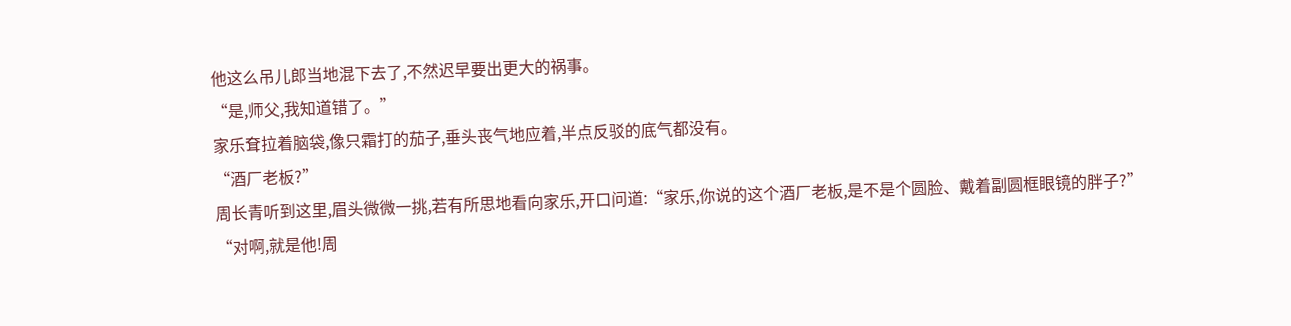他这么吊儿郎当地混下去了,不然迟早要出更大的祸事。
“是,师父,我知道错了。”
家乐耷拉着脑袋,像只霜打的茄子,垂头丧气地应着,半点反驳的底气都没有。
“酒厂老板?”
周长青听到这里,眉头微微一挑,若有所思地看向家乐,开口问道:“家乐,你说的这个酒厂老板,是不是个圆脸、戴着副圆框眼镜的胖子?”
“对啊,就是他!周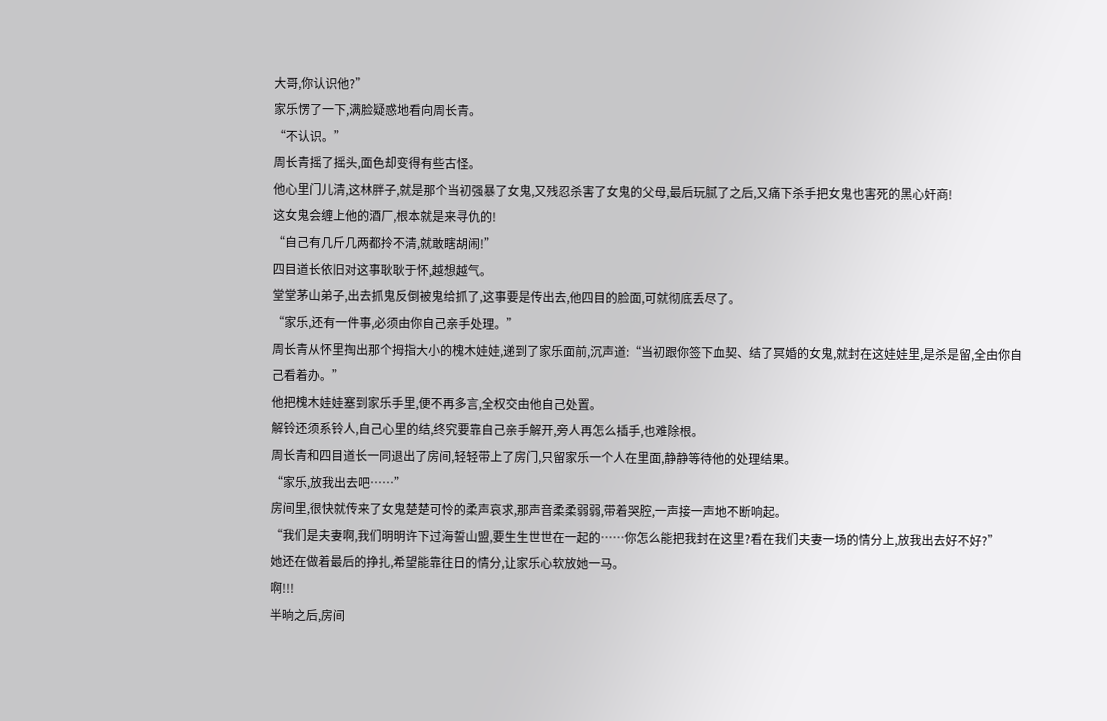大哥,你认识他?”
家乐愣了一下,满脸疑惑地看向周长青。
“不认识。”
周长青摇了摇头,面色却变得有些古怪。
他心里门儿清,这林胖子,就是那个当初强暴了女鬼,又残忍杀害了女鬼的父母,最后玩腻了之后,又痛下杀手把女鬼也害死的黑心奸商!
这女鬼会缠上他的酒厂,根本就是来寻仇的!
“自己有几斤几两都拎不清,就敢瞎胡闹!”
四目道长依旧对这事耿耿于怀,越想越气。
堂堂茅山弟子,出去抓鬼反倒被鬼给抓了,这事要是传出去,他四目的脸面,可就彻底丢尽了。
“家乐,还有一件事,必须由你自己亲手处理。”
周长青从怀里掏出那个拇指大小的槐木娃娃,递到了家乐面前,沉声道:“当初跟你签下血契、结了冥婚的女鬼,就封在这娃娃里,是杀是留,全由你自己看着办。”
他把槐木娃娃塞到家乐手里,便不再多言,全权交由他自己处置。
解铃还须系铃人,自己心里的结,终究要靠自己亲手解开,旁人再怎么插手,也难除根。
周长青和四目道长一同退出了房间,轻轻带上了房门,只留家乐一个人在里面,静静等待他的处理结果。
“家乐,放我出去吧……”
房间里,很快就传来了女鬼楚楚可怜的柔声哀求,那声音柔柔弱弱,带着哭腔,一声接一声地不断响起。
“我们是夫妻啊,我们明明许下过海誓山盟,要生生世世在一起的……你怎么能把我封在这里?看在我们夫妻一场的情分上,放我出去好不好?”
她还在做着最后的挣扎,希望能靠往日的情分,让家乐心软放她一马。
啊!!!
半晌之后,房间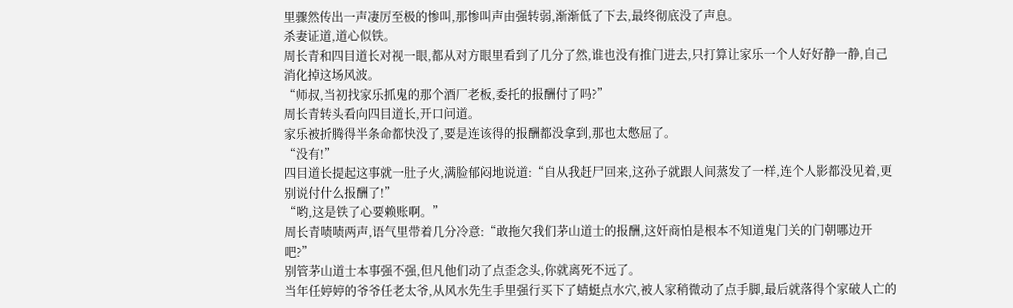里骤然传出一声凄厉至极的惨叫,那惨叫声由强转弱,渐渐低了下去,最终彻底没了声息。
杀妻证道,道心似铁。
周长青和四目道长对视一眼,都从对方眼里看到了几分了然,谁也没有推门进去,只打算让家乐一个人好好静一静,自己消化掉这场风波。
“师叔,当初找家乐抓鬼的那个酒厂老板,委托的报酬付了吗?”
周长青转头看向四目道长,开口问道。
家乐被折腾得半条命都快没了,要是连该得的报酬都没拿到,那也太憋屈了。
“没有!”
四目道长提起这事就一肚子火,满脸郁闷地说道:“自从我赶尸回来,这孙子就跟人间蒸发了一样,连个人影都没见着,更别说付什么报酬了!”
“哟,这是铁了心要赖账啊。”
周长青啧啧两声,语气里带着几分冷意:“敢拖欠我们茅山道士的报酬,这奸商怕是根本不知道鬼门关的门朝哪边开吧?”
别管茅山道士本事强不强,但凡他们动了点歪念头,你就离死不远了。
当年任婷婷的爷爷任老太爷,从风水先生手里强行买下了蜻蜓点水穴,被人家稍微动了点手脚,最后就落得个家破人亡的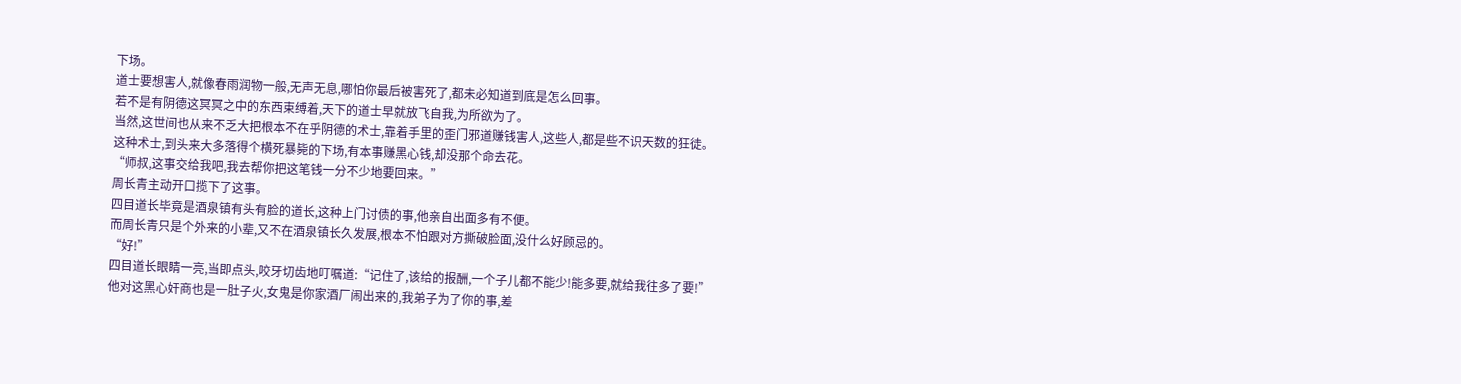下场。
道士要想害人,就像春雨润物一般,无声无息,哪怕你最后被害死了,都未必知道到底是怎么回事。
若不是有阴德这冥冥之中的东西束缚着,天下的道士早就放飞自我,为所欲为了。
当然,这世间也从来不乏大把根本不在乎阴德的术士,靠着手里的歪门邪道赚钱害人,这些人,都是些不识天数的狂徒。
这种术士,到头来大多落得个横死暴毙的下场,有本事赚黑心钱,却没那个命去花。
“师叔,这事交给我吧,我去帮你把这笔钱一分不少地要回来。”
周长青主动开口揽下了这事。
四目道长毕竟是酒泉镇有头有脸的道长,这种上门讨债的事,他亲自出面多有不便。
而周长青只是个外来的小辈,又不在酒泉镇长久发展,根本不怕跟对方撕破脸面,没什么好顾忌的。
“好!”
四目道长眼睛一亮,当即点头,咬牙切齿地叮嘱道:“记住了,该给的报酬,一个子儿都不能少!能多要,就给我往多了要!”
他对这黑心奸商也是一肚子火,女鬼是你家酒厂闹出来的,我弟子为了你的事,差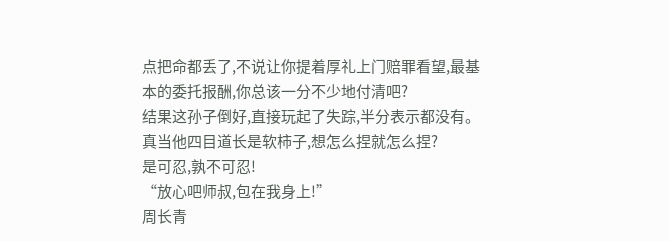点把命都丢了,不说让你提着厚礼上门赔罪看望,最基本的委托报酬,你总该一分不少地付清吧?
结果这孙子倒好,直接玩起了失踪,半分表示都没有。
真当他四目道长是软柿子,想怎么捏就怎么捏?
是可忍,孰不可忍!
“放心吧师叔,包在我身上!”
周长青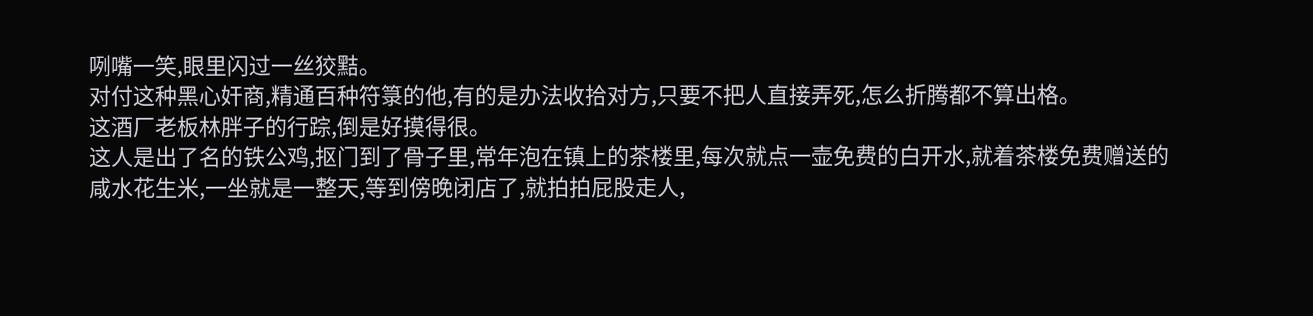咧嘴一笑,眼里闪过一丝狡黠。
对付这种黑心奸商,精通百种符箓的他,有的是办法收拾对方,只要不把人直接弄死,怎么折腾都不算出格。
这酒厂老板林胖子的行踪,倒是好摸得很。
这人是出了名的铁公鸡,抠门到了骨子里,常年泡在镇上的茶楼里,每次就点一壶免费的白开水,就着茶楼免费赠送的咸水花生米,一坐就是一整天,等到傍晚闭店了,就拍拍屁股走人,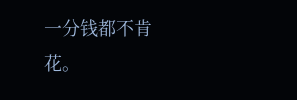一分钱都不肯花。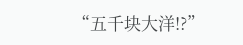“五千块大洋!?”